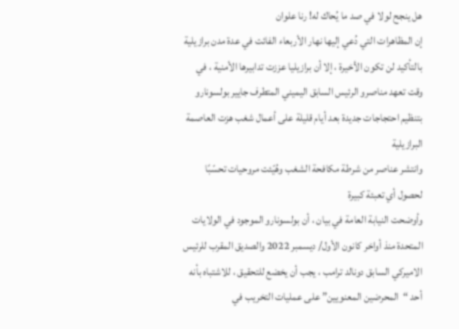هل ينجح لولا في صد ما يُحاك له! رنا علوان
إن المظاهرات التي دُعي إليها نهار الأربعاء الفائت في عدة مدن برازيلية بالتأكيد لن تكون الأخيرة ، إلا أن برازيليا عززت تدابيرها الأمنية ، في وقت تعهد مناصرو الرئيس السابق اليميني المتطرف جايير بولسونارو بتنظيم احتجاجات جديدة بعد أيام قليلة على أعمال شغب هزت العاصمة البرازيلية
وانتشر عناصر من شرطة مكافحة الشغب وهُيّئت مروحيات تحسّبًا لحصول أي تعبئة كبيرة
وأوضحت النيابة العامة في بيان ، أن بولسونارو الموجود في الولايات المتحدة منذ أواخر كانون الأول/ ديسمبر 2022 والصديق المقرب للرئيس الاميركي السابق دونالد ترامب ، يجب أن يخضع للتحقيق ، للاشتباه بأنه أحد “المحرضين المعنويين” على عمليات التخريب في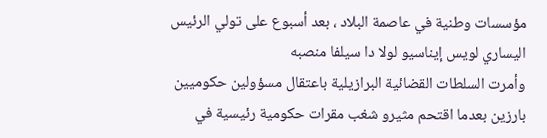مؤسسات وطنية في عاصمة البلاد ، بعد أسبوع على تولي الرئيس اليساري لويس إيناسيو لولا دا سيلفا منصبه
وأمرت السلطات القضائية البرازيلية باعتقال مسؤولين حكوميين بارزين بعدما اقتحم مثيرو شغب مقرات حكومية رئيسية في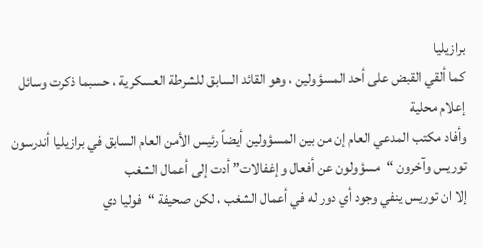برازيليا
كما ألقي القبض على أحد المسؤولين ، وهو القائد السابق للشرطة العسكرية ، حسبما ذكرت وسائل إعلام محلية
وأفاد مكتب المدعي العام إن من بين المسؤولين أيضاً رئيس الأمن العام السابق في برازيليا أندرسون توريس وآخرون “مسؤولون عن أفعال وإغفالات” أدت إلى أعمال الشغب
إلا ان توريس ينفي وجود أي دور له في أعمال الشغب ، لكن صحيفة “فوليا دي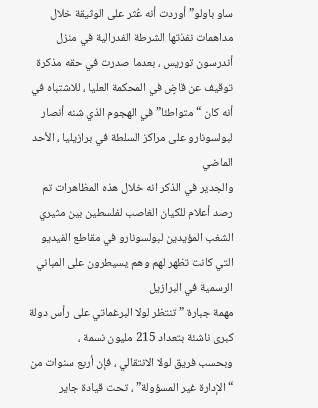ساو باولو” أوردت أنه عُثر على الوثيقة خلال مداهمات نفذتها الشرطة الفدرالية في منزل أندرسون توريس ، بعدما صدرت في حقه مذكرة توقيف عن قاضٍ في المحكمة العليا ، للاشتباه في أنه كان “متواطئا” في الهجوم الذي شنه أنصار لبولسونارو على مراكز السلطة في برازيليا ، الأحد الماضي
والجدير في الذكر انه خلال هذه المظاهرات تم رصد أعلام للكيان الغاصب لفلسطين بين مثيري الشغب المؤيدين لبولسونارو في مقاطع الفيديو التي كانت تظهر لهم وهم يسيطرون على المباني الرسمية في البرازيل
مهمة جبارة ” تنتظر لولا البرغماتي على رأس دولة كبرى ناشئة بتعداد 215 مليون نسمة ،
وبحسب فريق لولا الانتقالي ، فإن أربع سنوات من “الإدارة غير المسؤولة” ، تحت قيادة جاير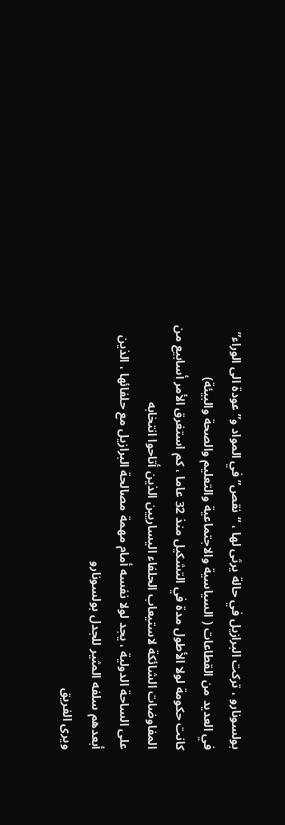بولسونارو ، تركت البرازيل في حالة يرثى لها ، “نقص” في المواد و”عودة الى الوراء” في العديد من القطاعات ( السياسية والاجتماعية والتعليم والصحة والبيئة)
كانت حكومة لولا الأطول مدة في التشكيل منذ 32 عاما ، كم استغرق الأمر أسابيع من المفاوضات الشائكة لاستيعاب الحلفاء اليساريين الذين أتاحوا انتخابه
على الساحة الدولية ، يجد لولا نفسه أمام مهمة مصالحة البرازيل مع حلفائها ، الذين أبعدهم سلفه المثير للجدل بولسونارو
ويرى الفريق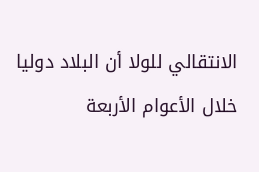الانتقالي للولا أن البلاد دوليا خلال الأعوام الأربعة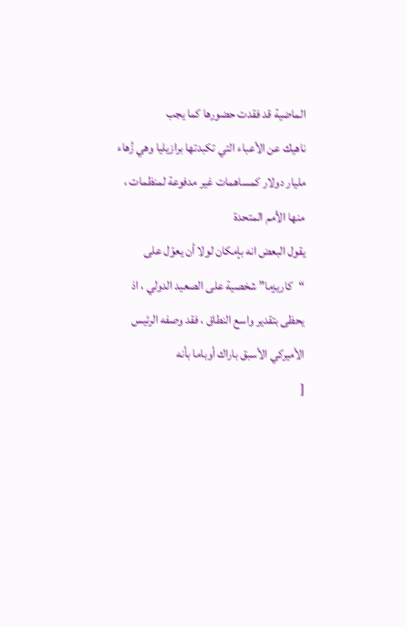الماضية قد فقدت حضورها كما يجب
ناهيك عن الأعباء التي تكبدتها برازيليا وهي زُهاء مليار دولار كمساهمات غير مدفوعة لمنظمات ، منها الأمم المتحدة
يقول البعض انه بإمكان لولا أن يعوّل على “كاريزما” شخصية على الصعيد الدولي ، اذ يحظى بتقدير واسع النطاق ، فقد وصفه الرئيس الأميركي الأسبق باراك أوباما بأنه
[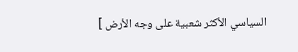السياسي الأكثر شعبية على وجه الأرض ]